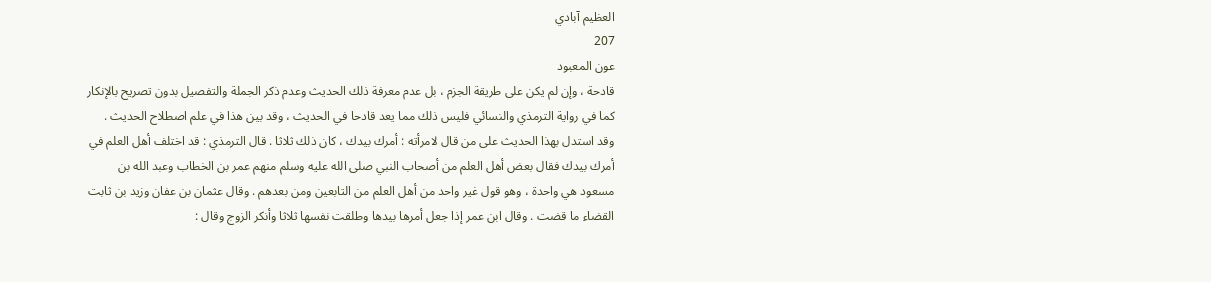العظيم آبادي
207
عون المعبود
قادحة ، وإن لم يكن على طريقة الجزم ، بل عدم معرفة ذلك الحديث وعدم ذكر الجملة والتفصيل بدون تصريح بالإنكار كما في رواية الترمذي والنسائي فليس ذلك مما يعد قادحا في الحديث ، وقد بين هذا في علم اصطلاح الحديث . وقد استدل بهذا الحديث على من قال لامرأته : أمرك بيدك ، كان ذلك ثلاثا . قال الترمذي : قد اختلف أهل العلم في أمرك بيدك فقال بعض أهل العلم من أصحاب النبي صلى الله عليه وسلم منهم عمر بن الخطاب وعبد الله بن مسعود هي واحدة ، وهو قول غير واحد من أهل العلم من التابعين ومن بعدهم . وقال عثمان بن عفان وزيد بن ثابت القضاء ما قضت . وقال ابن عمر إذا جعل أمرها بيدها وطلقت نفسها ثلاثا وأنكر الزوج وقال :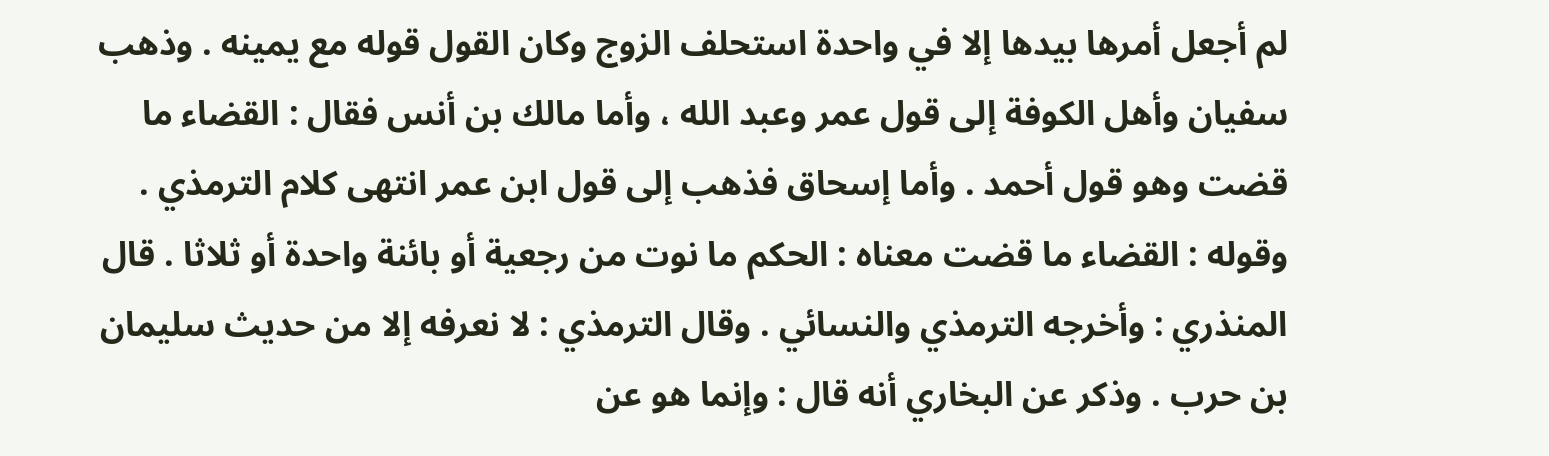لم أجعل أمرها بيدها إلا في واحدة استحلف الزوج وكان القول قوله مع يمينه . وذهب سفيان وأهل الكوفة إلى قول عمر وعبد الله ، وأما مالك بن أنس فقال : القضاء ما قضت وهو قول أحمد . وأما إسحاق فذهب إلى قول ابن عمر انتهى كلام الترمذي . وقوله : القضاء ما قضت معناه : الحكم ما نوت من رجعية أو بائنة واحدة أو ثلاثا . قال المنذري : وأخرجه الترمذي والنسائي . وقال الترمذي : لا نعرفه إلا من حديث سليمان بن حرب . وذكر عن البخاري أنه قال : وإنما هو عن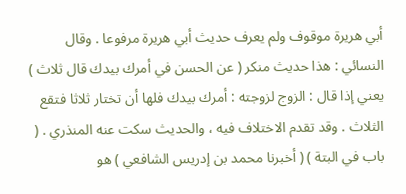أبي هريرة موقوف ولم يعرف حديث أبي هريرة مرفوعا . وقال النسائي : هذا حديث منكر ( عن الحسن في أمرك بيدك قال ثلاث ) يعني إذا قال : الزوج لزوجته : أمرك بيدك فلها أن تختار ثلاثا فتقع الثلاث . وقد تقدم الاختلاف فيه ، والحديث سكت عنه المنذري . ( باب في البتة ) ( أخبرنا محمد بن إدريس الشافعي ) هو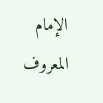الإمام المعروف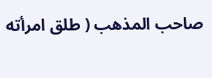صاحب المذهب ( طلق امرأته